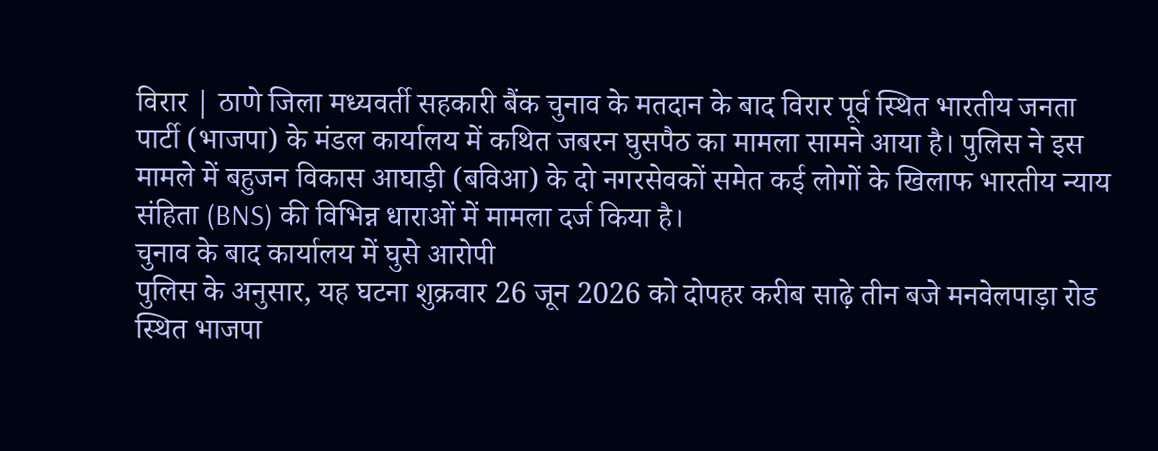विरार | ठाणे जिला मध्यवर्ती सहकारी बैंक चुनाव के मतदान के बाद विरार पूर्व स्थित भारतीय जनता पार्टी (भाजपा) के मंडल कार्यालय में कथित जबरन घुसपैठ का मामला सामने आया है। पुलिस ने इस मामले में बहुजन विकास आघाड़ी (बविआ) के दो नगरसेवकों समेत कई लोगों के खिलाफ भारतीय न्याय संहिता (BNS) की विभिन्न धाराओं में मामला दर्ज किया है।
चुनाव के बाद कार्यालय में घुसे आरोपी
पुलिस के अनुसार, यह घटना शुक्रवार 26 जून 2026 को दोपहर करीब साढ़े तीन बजे मनवेलपाड़ा रोड स्थित भाजपा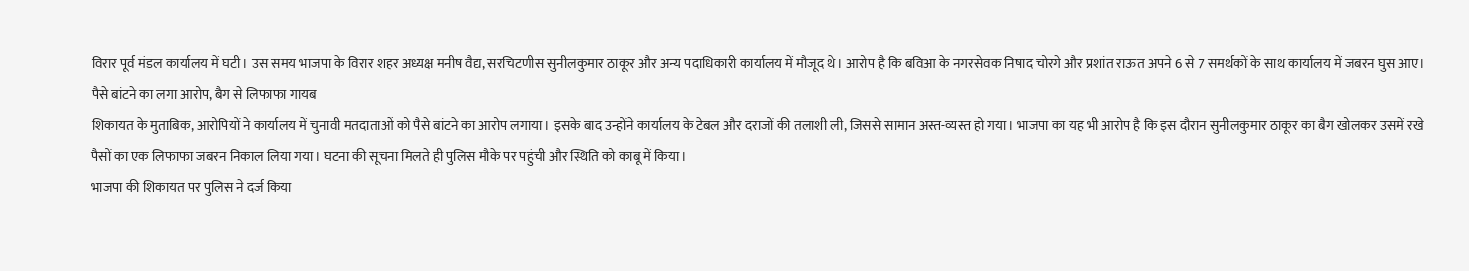विरार पूर्व मंडल कार्यालय में घटी। उस समय भाजपा के विरार शहर अध्यक्ष मनीष वैद्य, सरचिटणीस सुनीलकुमार ठाकूर और अन्य पदाधिकारी कार्यालय में मौजूद थे। आरोप है कि बविआ के नगरसेवक निषाद चोरगे और प्रशांत राऊत अपने 6 से 7 समर्थकों के साथ कार्यालय में जबरन घुस आए।
पैसे बांटने का लगा आरोप, बैग से लिफाफा गायब
शिकायत के मुताबिक, आरोपियों ने कार्यालय में चुनावी मतदाताओं को पैसे बांटने का आरोप लगाया। इसके बाद उन्होंने कार्यालय के टेबल और दराजों की तलाशी ली, जिससे सामान अस्त-व्यस्त हो गया। भाजपा का यह भी आरोप है कि इस दौरान सुनीलकुमार ठाकूर का बैग खोलकर उसमें रखे पैसों का एक लिफाफा जबरन निकाल लिया गया। घटना की सूचना मिलते ही पुलिस मौके पर पहुंची और स्थिति को काबू में किया।
भाजपा की शिकायत पर पुलिस ने दर्ज किया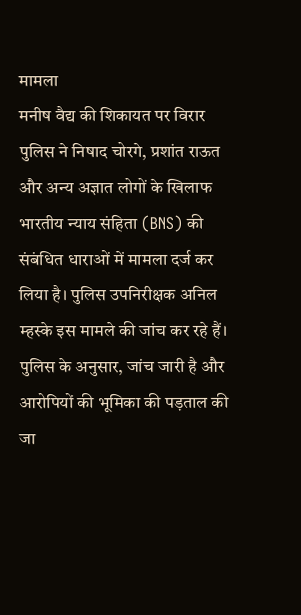मामला
मनीष वैद्य की शिकायत पर विरार पुलिस ने निषाद चोरगे, प्रशांत राऊत और अन्य अज्ञात लोगों के खिलाफ भारतीय न्याय संहिता (BNS) की संबंधित धाराओं में मामला दर्ज कर लिया है। पुलिस उपनिरीक्षक अनिल म्हस्के इस मामले की जांच कर रहे हैं। पुलिस के अनुसार, जांच जारी है और आरोपियों की भूमिका की पड़ताल की जा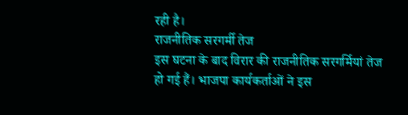रही है।
राजनीतिक सरगर्मी तेज
इस घटना के बाद विरार की राजनीतिक सरगर्मियां तेज हो गई हैं। भाजपा कार्यकर्ताओं ने इस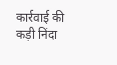कार्रवाई की कड़ी निंदा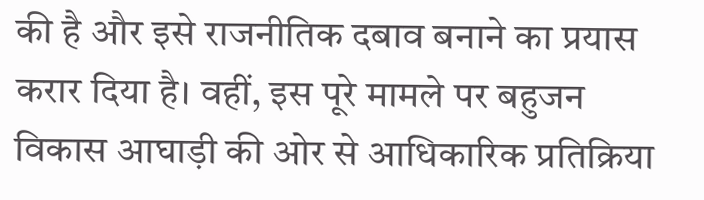की है और इसे राजनीतिक दबाव बनाने का प्रयास करार दिया है। वहीं, इस पूरे मामले पर बहुजन विकास आघाड़ी की ओर से आधिकारिक प्रतिक्रिया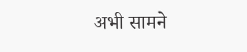अभी सामने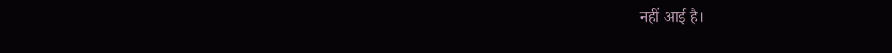नहीं आई है।